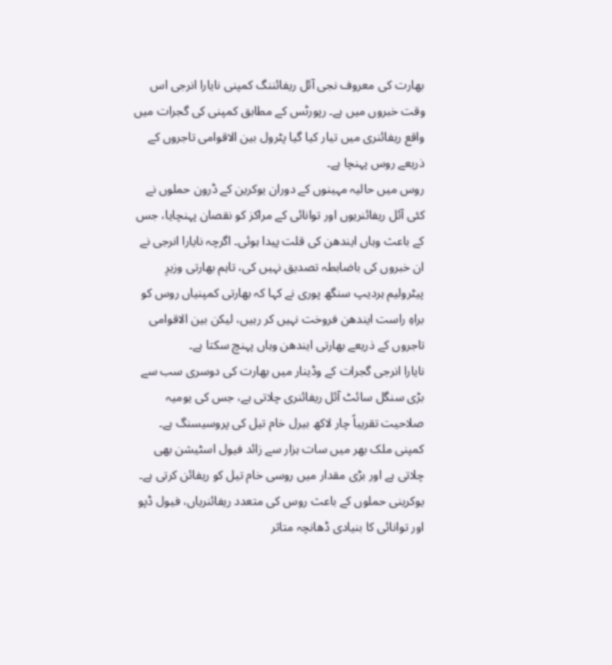بھارت کی معروف نجی آئل ریفائننگ کمپنی نایارا انرجی اس وقت خبروں میں ہے۔ رپورٹس کے مطابق کمپنی کی گجرات میں واقع ریفائنری میں تیار کیا گیا پٹرول بین الاقوامی تاجروں کے ذریعے روس پہنچا ہے۔
روس میں حالیہ مہینوں کے دوران یوکرین کے ڈرون حملوں نے کئی آئل ریفائنریوں اور توانائی کے مراکز کو نقصان پہنچایا، جس کے باعث وہاں ایندھن کی قلت پیدا ہوئی۔ اگرچہ نایارا انرجی نے ان خبروں کی باضابطہ تصدیق نہیں کی، تاہم بھارتی وزیرِ پیٹرولیم ہردیپ سنگھ پوری نے کہا کہ بھارتی کمپنیاں روس کو براہِ راست ایندھن فروخت نہیں کر رہیں، لیکن بین الاقوامی تاجروں کے ذریعے بھارتی ایندھن وہاں پہنچ سکتا ہے۔
نایارا انرجی گجرات کے وڈینار میں بھارت کی دوسری سب سے بڑی سنگل سائٹ آئل ریفائنری چلاتی ہے، جس کی یومیہ صلاحیت تقریباً چار لاکھ بیرل خام تیل کی پروسیسنگ ہے۔ کمپنی ملک بھر میں سات ہزار سے زائد فیول اسٹیشن بھی چلاتی ہے اور بڑی مقدار میں روسی خام تیل کو ریفائن کرتی ہے۔
یوکرینی حملوں کے باعث روس کی متعدد ریفائنریاں، فیول ڈپو اور توانائی کا بنیادی ڈھانچہ متاثر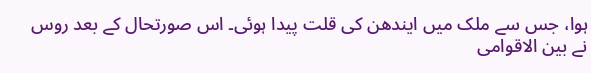ہوا، جس سے ملک میں ایندھن کی قلت پیدا ہوئی۔ اس صورتحال کے بعد روس نے بین الاقوامی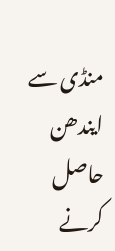منڈی سے ایندھن حاصل کرنے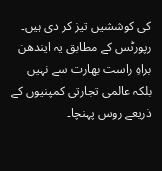کی کوششیں تیز کر دی ہیں۔
رپورٹس کے مطابق یہ ایندھن براہِ راست بھارت سے نہیں بلکہ عالمی تجارتی کمپنیوں کے ذریعے روس پہنچا۔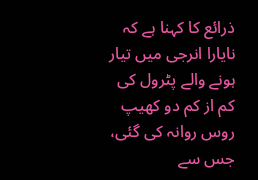ذرائع کا کہنا ہے کہ نایارا انرجی میں تیار ہونے والے پٹرول کی کم از کم دو کھیپ روس روانہ کی گئی، جس سے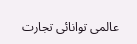عالمی توانائی تجارت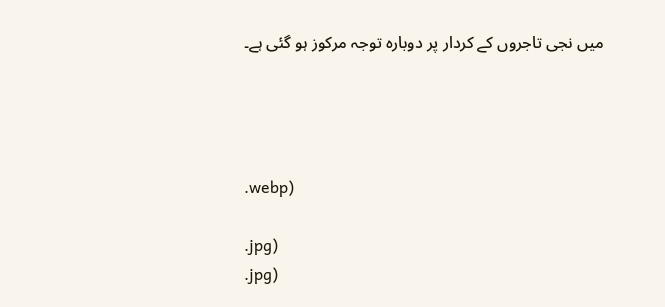میں نجی تاجروں کے کردار پر دوبارہ توجہ مرکوز ہو گئی ہے۔




.webp)

.jpg)
.jpg)